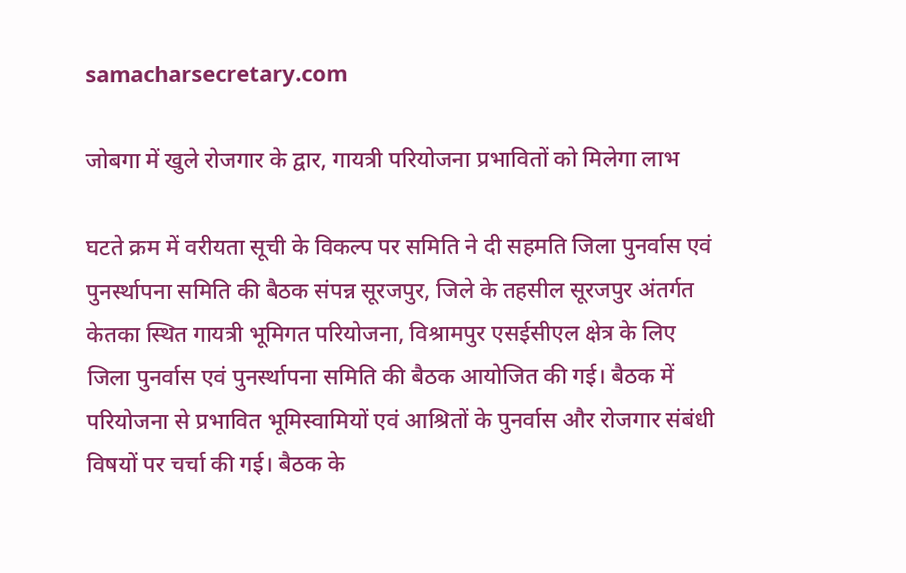samacharsecretary.com

जोबगा में खुले रोजगार के द्वार, गायत्री परियोजना प्रभावितों को मिलेगा लाभ

घटते क्रम में वरीयता सूची के विकल्प पर समिति ने दी सहमति जिला पुनर्वास एवं पुनर्स्थापना समिति की बैठक संपन्न सूरजपुर, जिले के तहसील सूरजपुर अंतर्गत केतका स्थित गायत्री भूमिगत परियोजना, विश्रामपुर एसईसीएल क्षेत्र के लिए जिला पुनर्वास एवं पुनर्स्थापना समिति की बैठक आयोजित की गई। बैठक में परियोजना से प्रभावित भूमिस्वामियों एवं आश्रितों के पुनर्वास और रोजगार संबंधी विषयों पर चर्चा की गई। बैठक के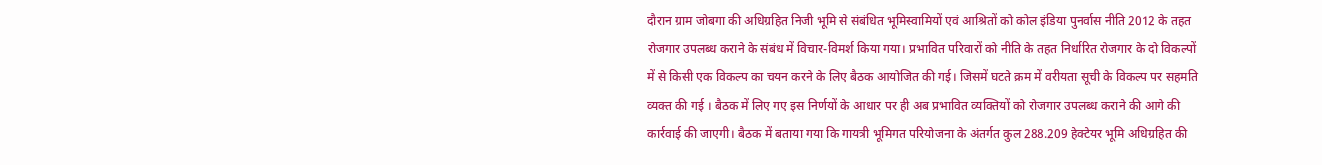दौरान ग्राम जोबगा की अधिग्रहित निजी भूमि से संबंधित भूमिस्वामियों एवं आश्रितों को कोल इंडिया पुनर्वास नीति 2012 के तहत रोजगार उपलब्ध कराने के संबंध में विचार-विमर्श किया गया। प्रभावित परिवारों को नीति के तहत निर्धारित रोजगार के दो विकल्पों में से किसी एक विकल्प का चयन करने के लिए बैठक आयोजित की गई। जिसमें घटते क्रम में वरीयता सूची के विकल्प पर सहमति व्यक्त की गई । बैठक में लिए गए इस निर्णयों के आधार पर ही अब प्रभावित व्यक्तियों को रोजगार उपलब्ध कराने की आगे की कार्रवाई की जाएगी। बैठक में बताया गया कि गायत्री भूमिगत परियोजना के अंतर्गत कुल 288.209 हेक्टेयर भूमि अधिग्रहित की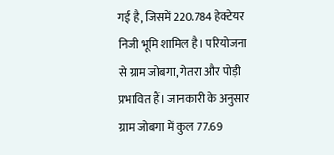गई है, जिसमें 220.784 हेक्टेयर निजी भूमि शामिल है। परियोजना से ग्राम जोबगा, गेतरा और पोड़ी प्रभावित हैं। जानकारी के अनुसार ग्राम जोबगा में कुल 77.69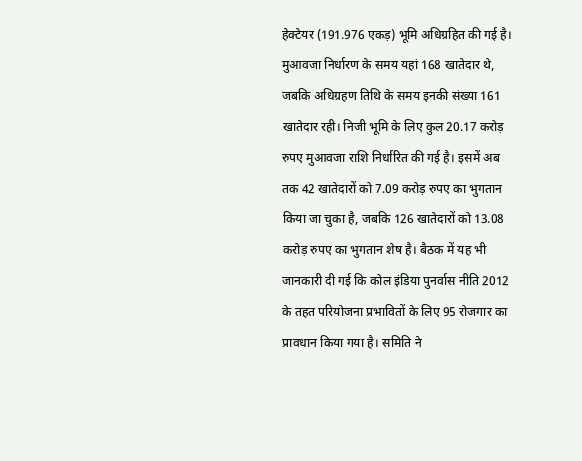हेक्टेयर (191.976 एकड़) भूमि अधिग्रहित की गई है। मुआवजा निर्धारण के समय यहां 168 खातेदार थे, जबकि अधिग्रहण तिथि के समय इनकी संख्या 161 खातेदार रही। निजी भूमि के लिए कुल 20.17 करोड़ रुपए मुआवजा राशि निर्धारित की गई है। इसमें अब तक 42 खातेदारों को 7.09 करोड़ रुपए का भुगतान किया जा चुका है, जबकि 126 खातेदारों को 13.08 करोड़ रुपए का भुगतान शेष है। बैठक में यह भी जानकारी दी गई कि कोल इंडिया पुनर्वास नीति 2012 के तहत परियोजना प्रभावितों के लिए 95 रोजगार का प्रावधान किया गया है। समिति ने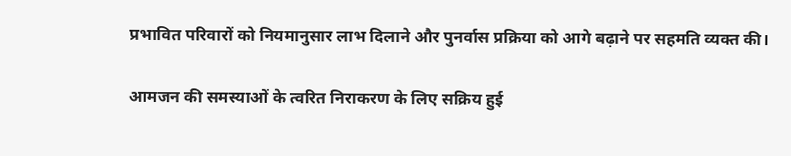प्रभावित परिवारों को नियमानुसार लाभ दिलाने और पुनर्वास प्रक्रिया को आगे बढ़ाने पर सहमति व्यक्त की।

आमजन की समस्याओं के त्वरित निराकरण के लिए सक्रिय हुई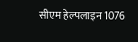सीएम हेल्पलाइन 1076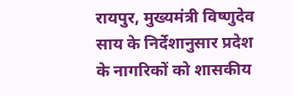रायपुर, मुख्यमंत्री विष्णुदेव साय के निर्देशानुसार प्रदेश के नागरिकों को शासकीय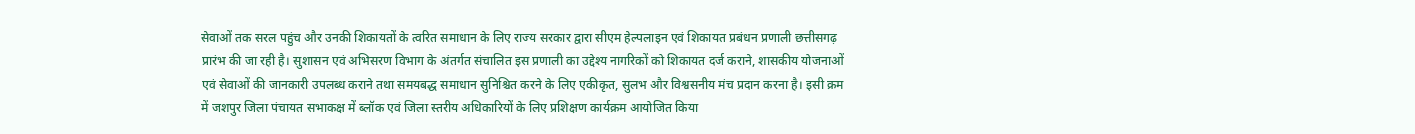सेवाओं तक सरल पहुंच और उनकी शिकायतों के त्वरित समाधान के लिए राज्य सरकार द्वारा सीएम हेल्पलाइन एवं शिकायत प्रबंधन प्रणाली छत्तीसगढ़ प्रारंभ की जा रही है। सुशासन एवं अभिसरण विभाग के अंतर्गत संचालित इस प्रणाली का उद्देश्य नागरिकों को शिकायत दर्ज कराने, शासकीय योजनाओं एवं सेवाओं की जानकारी उपलब्ध कराने तथा समयबद्ध समाधान सुनिश्चित करने के लिए एकीकृत, सुलभ और विश्वसनीय मंच प्रदान करना है। इसी क्रम में जशपुर जिला पंचायत सभाकक्ष में ब्लॉक एवं जिला स्तरीय अधिकारियों के लिए प्रशिक्षण कार्यक्रम आयोजित किया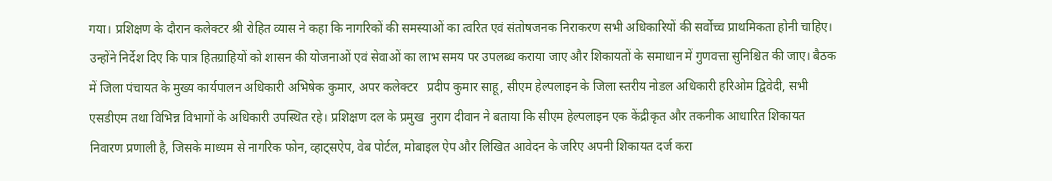गया। प्रशिक्षण के दौरान कलेक्टर श्री रोहित व्यास ने कहा कि नागरिकों की समस्याओं का त्वरित एवं संतोषजनक निराकरण सभी अधिकारियों की सर्वोच्च प्राथमिकता होनी चाहिए। उन्होंने निर्देश दिए कि पात्र हितग्राहियों को शासन की योजनाओं एवं सेवाओं का लाभ समय पर उपलब्ध कराया जाए और शिकायतों के समाधान में गुणवत्ता सुनिश्चित की जाए। बैठक में जिला पंचायत के मुख्य कार्यपालन अधिकारी अभिषेक कुमार, अपर कलेक्टर   प्रदीप कुमार साहू, सीएम हेल्पलाइन के जिला स्तरीय नोडल अधिकारी हरिओम द्विवेदी, सभी एसडीएम तथा विभिन्न विभागों के अधिकारी उपस्थित रहे। प्रशिक्षण दल के प्रमुख  नुराग दीवान ने बताया कि सीएम हेल्पलाइन एक केंद्रीकृत और तकनीक आधारित शिकायत निवारण प्रणाली है, जिसके माध्यम से नागरिक फोन, व्हाट्सऐप, वेब पोर्टल, मोबाइल ऐप और लिखित आवेदन के जरिए अपनी शिकायत दर्ज करा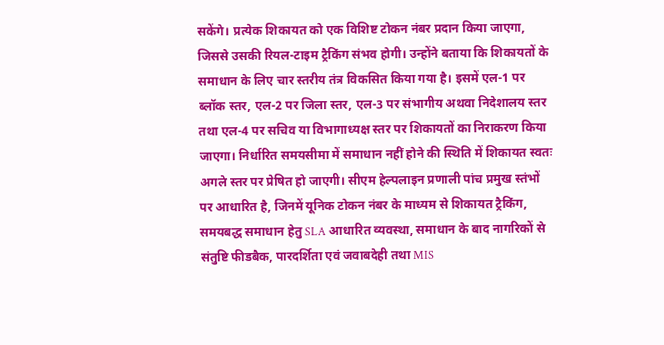सकेंगे। प्रत्येक शिकायत को एक विशिष्ट टोकन नंबर प्रदान किया जाएगा, जिससे उसकी रियल-टाइम ट्रैकिंग संभव होगी। उन्होंने बताया कि शिकायतों के समाधान के लिए चार स्तरीय तंत्र विकसित किया गया है। इसमें एल-1 पर ब्लॉक स्तर, एल-2 पर जिला स्तर, एल-3 पर संभागीय अथवा निदेशालय स्तर तथा एल-4 पर सचिव या विभागाध्यक्ष स्तर पर शिकायतों का निराकरण किया जाएगा। निर्धारित समयसीमा में समाधान नहीं होने की स्थिति में शिकायत स्वतः अगले स्तर पर प्रेषित हो जाएगी। सीएम हेल्पलाइन प्रणाली पांच प्रमुख स्तंभों पर आधारित है, जिनमें यूनिक टोकन नंबर के माध्यम से शिकायत ट्रैकिंग, समयबद्ध समाधान हेतु SLA आधारित व्यवस्था, समाधान के बाद नागरिकों से संतुष्टि फीडबैक, पारदर्शिता एवं जवाबदेही तथा MIS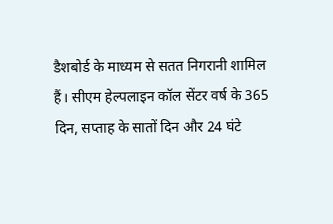डैशबोर्ड के माध्यम से सतत निगरानी शामिल हैं। सीएम हेल्पलाइन कॉल सेंटर वर्ष के 365 दिन, सप्ताह के सातों दिन और 24 घंटे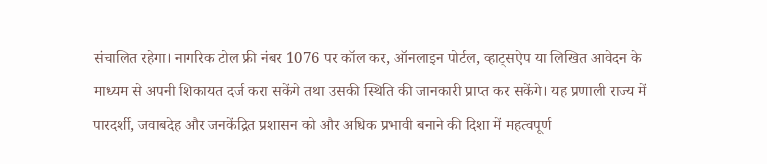संचालित रहेगा। नागरिक टोल फ्री नंबर 1076 पर कॉल कर, ऑनलाइन पोर्टल, व्हाट्सऐप या लिखित आवेदन के माध्यम से अपनी शिकायत दर्ज करा सकेंगे तथा उसकी स्थिति की जानकारी प्राप्त कर सकेंगे। यह प्रणाली राज्य में पारदर्शी, जवाबदेह और जनकेंद्रित प्रशासन को और अधिक प्रभावी बनाने की दिशा में महत्वपूर्ण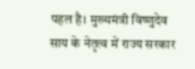पहल है। मुख्यमंत्री विष्णुदेव साय के नेतृत्व में राज्य सरकार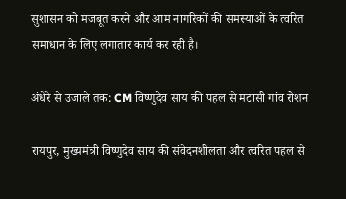सुशासन को मजबूत करने और आम नागरिकों की समस्याओं के त्वरित समाधान के लिए लगातार कार्य कर रही है।

अंधेरे से उजाले तक: CM विष्णुदेव साय की पहल से मटासी गांव रोशन

रायपुर, मुख्यमंत्री विष्णुदेव साय की संवेदनशीलता और त्वरित पहल से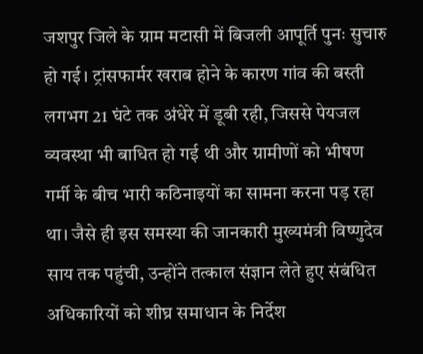जशपुर जिले के ग्राम मटासी में बिजली आपूर्ति पुनः सुचारु हो गई। ट्रांसफार्मर खराब होने के कारण गांव की बस्ती लगभग 21 घंटे तक अंधेरे में डूबी रही, जिससे पेयजल व्यवस्था भी बाधित हो गई थी और ग्रामीणों को भीषण गर्मी के बीच भारी कठिनाइयों का सामना करना पड़ रहा था। जैसे ही इस समस्या की जानकारी मुख्यमंत्री विष्णुदेव साय तक पहुंची, उन्होंने तत्काल संज्ञान लेते हुए संबंधित अधिकारियों को शीघ्र समाधान के निर्देश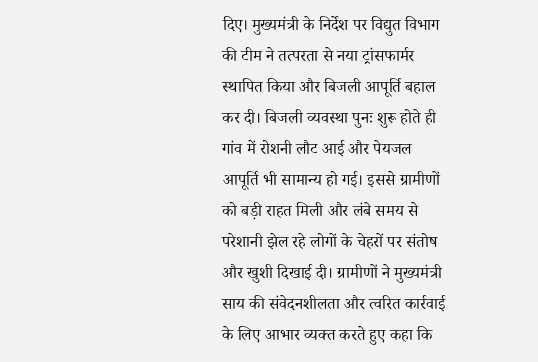दिए। मुख्यमंत्री के निर्देश पर विद्युत विभाग की टीम ने तत्परता से नया ट्रांसफार्मर स्थापित किया और बिजली आपूर्ति बहाल कर दी। बिजली व्यवस्था पुनः शुरू होते ही गांव में रोशनी लौट आई और पेयजल आपूर्ति भी सामान्य हो गई। इससे ग्रामीणों को बड़ी राहत मिली और लंबे समय से परेशानी झेल रहे लोगों के चेहरों पर संतोष और खुशी दिखाई दी। ग्रामीणों ने मुख्यमंत्री साय की संवेदनशीलता और त्वरित कार्रवाई के लिए आभार व्यक्त करते हुए कहा कि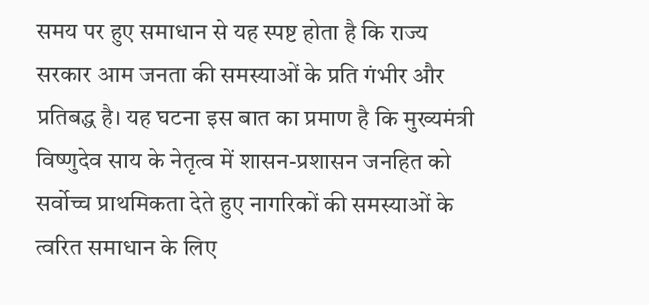समय पर हुए समाधान से यह स्पष्ट होता है कि राज्य सरकार आम जनता की समस्याओं के प्रति गंभीर और प्रतिबद्ध है। यह घटना इस बात का प्रमाण है कि मुख्यमंत्री विष्णुदेव साय के नेतृत्व में शासन-प्रशासन जनहित को सर्वोच्च प्राथमिकता देते हुए नागरिकों की समस्याओं के त्वरित समाधान के लिए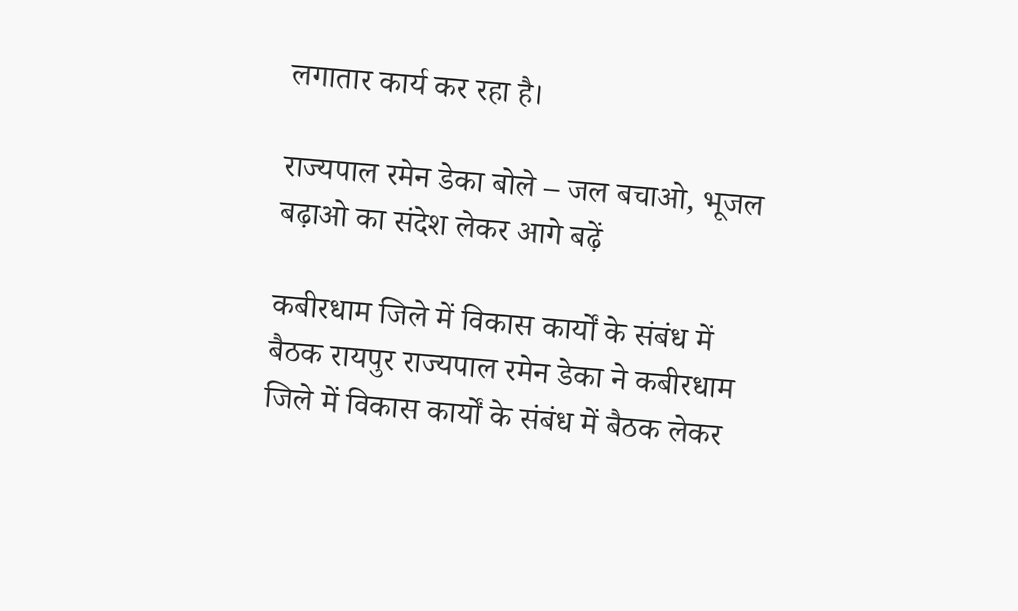लगातार कार्य कर रहा है।

राज्यपाल रमेन डेका बोले – जल बचाओ, भूजल बढ़ाओ का संदेश लेकर आगे बढ़ें

कबीरधाम जिले में विकास कार्यों के संबंध में बैठक रायपुर राज्यपाल रमेन डेका ने कबीरधाम जिले में विकास कार्यों के संबंध में बैठक लेकर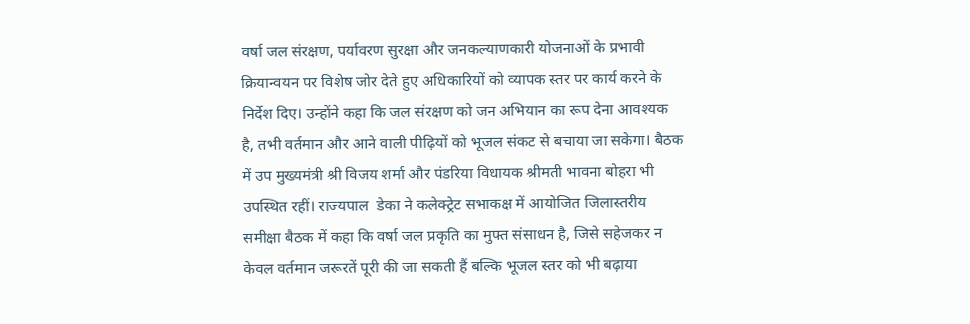वर्षा जल संरक्षण, पर्यावरण सुरक्षा और जनकल्याणकारी योजनाओं के प्रभावी क्रियान्वयन पर विशेष जोर देते हुए अधिकारियों को व्यापक स्तर पर कार्य करने के निर्देश दिए। उन्होंने कहा कि जल संरक्षण को जन अभियान का रूप देना आवश्यक है, तभी वर्तमान और आने वाली पीढ़ियों को भूजल संकट से बचाया जा सकेगा। बैठक में उप मुख्यमंत्री श्री विजय शर्मा और पंडरिया विधायक श्रीमती भावना बोहरा भी उपस्थित रहीं। राज्यपाल  डेका ने कलेक्ट्रेट सभाकक्ष में आयोजित जिलास्तरीय समीक्षा बैठक में कहा कि वर्षा जल प्रकृति का मुफ्त संसाधन है, जिसे सहेजकर न केवल वर्तमान जरूरतें पूरी की जा सकती हैं बल्कि भूजल स्तर को भी बढ़ाया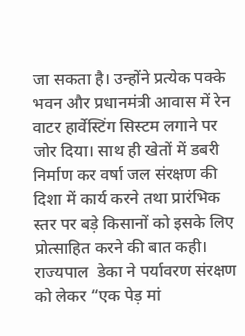जा सकता है। उन्होंने प्रत्येक पक्के भवन और प्रधानमंत्री आवास में रेन वाटर हार्वेस्टिंग सिस्टम लगाने पर जोर दिया। साथ ही खेतों में डबरी निर्माण कर वर्षा जल संरक्षण की दिशा में कार्य करने तथा प्रारंभिक स्तर पर बड़े किसानों को इसके लिए प्रोत्साहित करने की बात कही। राज्यपाल  डेका ने पर्यावरण संरक्षण को लेकर “एक पेड़ मां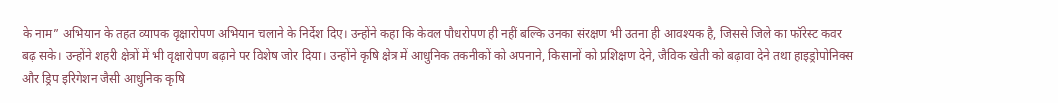के नाम” अभियान के तहत व्यापक वृक्षारोपण अभियान चलाने के निर्देश दिए। उन्होंने कहा कि केवल पौधरोपण ही नहीं बल्कि उनका संरक्षण भी उतना ही आवश्यक है, जिससे जिले का फॉरेस्ट कवर बढ़ सके। उन्होंने शहरी क्षेत्रों में भी वृक्षारोपण बढ़ाने पर विशेष जोर दिया। उन्होंने कृषि क्षेत्र में आधुनिक तकनीकों को अपनाने, किसानों को प्रशिक्षण देने, जैविक खेती को बढ़ावा देने तथा हाइड्रोपोनिक्स और ड्रिप इरिगेशन जैसी आधुनिक कृषि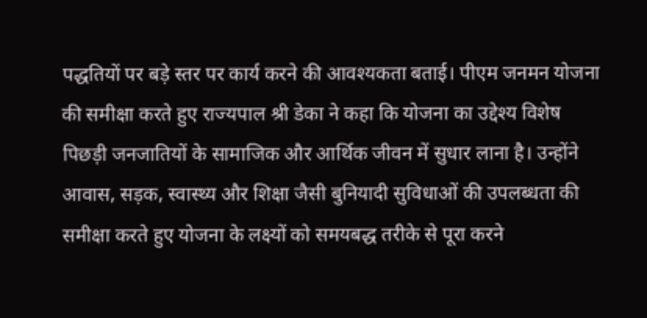पद्धतियों पर बड़े स्तर पर कार्य करने की आवश्यकता बताई। पीएम जनमन योजना की समीक्षा करते हुए राज्यपाल श्री डेका ने कहा कि योजना का उद्देश्य विशेष पिछड़ी जनजातियों के सामाजिक और आर्थिक जीवन में सुधार लाना है। उन्होंने आवास, सड़क, स्वास्थ्य और शिक्षा जैसी बुनियादी सुविधाओं की उपलब्धता की समीक्षा करते हुए योजना के लक्ष्यों को समयबद्ध तरीके से पूरा करने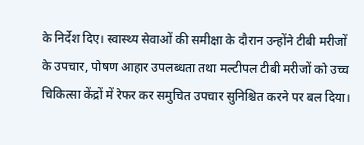के निर्देश दिए। स्वास्थ्य सेवाओं की समीक्षा के दौरान उन्होंने टीबी मरीजों के उपचार, पोषण आहार उपलब्धता तथा मल्टीपल टीबी मरीजों को उच्च चिकित्सा केंद्रों में रेफर कर समुचित उपचार सुनिश्चित करने पर बल दिया।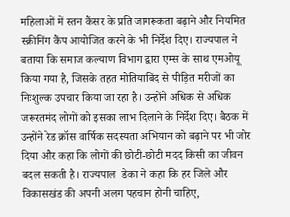महिलाओं में स्तन कैंसर के प्रति जागरूकता बढ़ाने और नियमित स्क्रीनिंग कैंप आयोजित करने के भी निर्देश दिए। राज्यपाल ने बताया कि समाज कल्याण विभाग द्वारा एम्स के साथ एमओयू किया गया है, जिसके तहत मोतियाबिंद से पीड़ित मरीजों का निःशुल्क उपचार किया जा रहा है। उन्होंने अधिक से अधिक जरूरतमंद लोगों को इसका लाभ दिलाने के निर्देश दिए। बैठक में उन्होंने रेड क्रॉस वार्षिक सदस्यता अभियान को बढ़ाने पर भी जोर दिया और कहा कि लोगों की छोटी-छोटी मदद किसी का जीवन बदल सकती है। राज्यपाल  डेका ने कहा कि हर जिले और विकासखंड की अपनी अलग पहचान होनी चाहिए,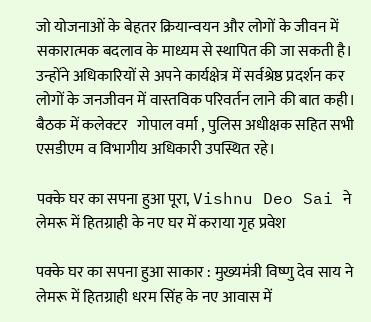जो योजनाओं के बेहतर क्रियान्वयन और लोगों के जीवन में सकारात्मक बदलाव के माध्यम से स्थापित की जा सकती है। उन्होंने अधिकारियों से अपने कार्यक्षेत्र में सर्वश्रेष्ठ प्रदर्शन कर लोगों के जनजीवन में वास्तविक परिवर्तन लाने की बात कही। बैठक में कलेक्टर   गोपाल वर्मा , पुलिस अधीक्षक सहित सभी एसडीएम व विभागीय अधिकारी उपस्थित रहे।

पक्के घर का सपना हुआ पूरा, Vishnu Deo Sai ने लेमरू में हितग्राही के नए घर में कराया गृह प्रवेश

पक्के घर का सपना हुआ साकार : मुख्यमंत्री विष्णु देव साय ने लेमरू में हितग्राही धरम सिंह के नए आवास में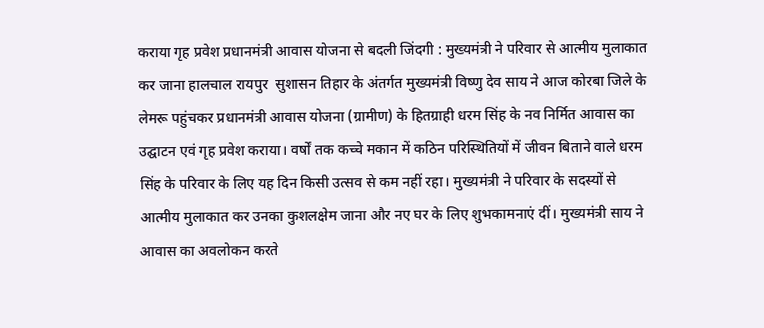कराया गृह प्रवेश प्रधानमंत्री आवास योजना से बदली जिंदगी : मुख्यमंत्री ने परिवार से आत्मीय मुलाकात कर जाना हालचाल रायपुर  सुशासन तिहार के अंतर्गत मुख्यमंत्री विष्णु देव साय ने आज कोरबा जिले के लेमरू पहुंचकर प्रधानमंत्री आवास योजना (ग्रामीण) के हितग्राही धरम सिंह के नव निर्मित आवास का उद्घाटन एवं गृह प्रवेश कराया। वर्षों तक कच्चे मकान में कठिन परिस्थितियों में जीवन बिताने वाले धरम सिंह के परिवार के लिए यह दिन किसी उत्सव से कम नहीं रहा। मुख्यमंत्री ने परिवार के सदस्यों से आत्मीय मुलाकात कर उनका कुशलक्षेम जाना और नए घर के लिए शुभकामनाएं दीं। मुख्यमंत्री साय ने आवास का अवलोकन करते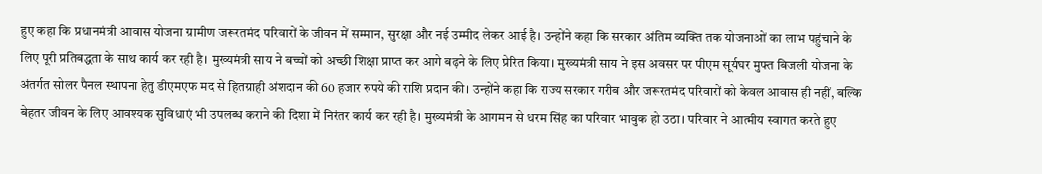हुए कहा कि प्रधानमंत्री आवास योजना ग्रामीण जरूरतमंद परिवारों के जीवन में सम्मान, सुरक्षा और नई उम्मीद लेकर आई है। उन्होंने कहा कि सरकार अंतिम व्यक्ति तक योजनाओं का लाभ पहुंचाने के लिए पूरी प्रतिबद्धता के साथ कार्य कर रही है। मुख्यमंत्री साय ने बच्चों को अच्छी शिक्षा प्राप्त कर आगे बढ़ने के लिए प्रेरित किया। मुख्यमंत्री साय ने इस अवसर पर पीएम सूर्यघर मुफ्त बिजली योजना के अंतर्गत सोलर पैनल स्थापना हेतु डीएमएफ मद से हितग्राही अंशदान की 60 हजार रुपये की राशि प्रदान की। उन्होंने कहा कि राज्य सरकार गरीब और जरूरतमंद परिवारों को केवल आवास ही नहीं, बल्कि बेहतर जीवन के लिए आवश्यक सुविधाएं भी उपलब्ध कराने की दिशा में निरंतर कार्य कर रही है। मुख्यमंत्री के आगमन से धरम सिंह का परिवार भावुक हो उठा। परिवार ने आत्मीय स्वागत करते हुए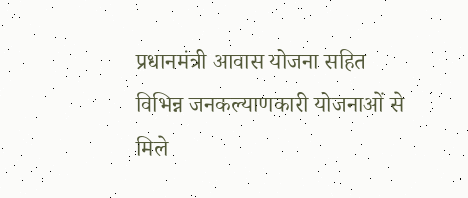प्रधानमंत्री आवास योजना सहित विभिन्न जनकल्याणकारी योजनाओं से मिले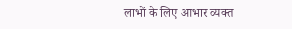लाभों के लिए आभार व्यक्त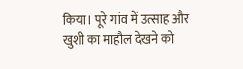किया। पूरे गांव में उत्साह और खुशी का माहौल देखने को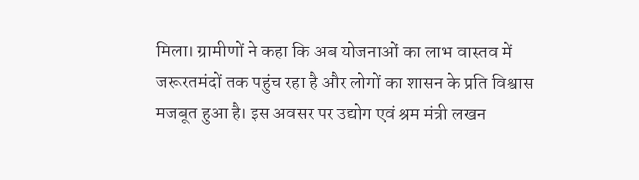मिला। ग्रामीणों ने कहा कि अब योजनाओं का लाभ वास्तव में जरूरतमंदों तक पहुंच रहा है और लोगों का शासन के प्रति विश्वास मजबूत हुआ है। इस अवसर पर उद्योग एवं श्रम मंत्री लखन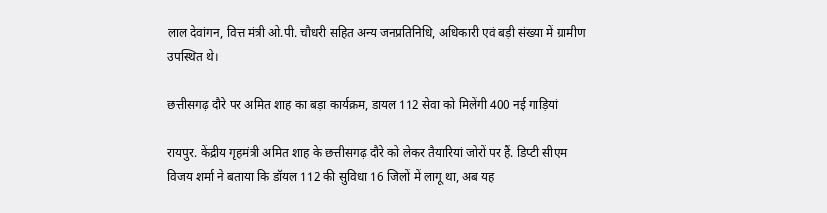लाल देवांगन, वित्त मंत्री ओ.पी. चौधरी सहित अन्य जनप्रतिनिधि, अधिकारी एवं बड़ी संख्या में ग्रामीण उपस्थित थे।

छत्तीसगढ़ दौरे पर अमित शाह का बड़ा कार्यक्रम, डायल 112 सेवा को मिलेंगी 400 नई गाड़ियां

रायपुर. केंद्रीय गृहमंत्री अमित शाह के छत्तीसगढ़ दौरे को लेकर तैयारियां जोरों पर हैं. डिप्टी सीएम विजय शर्मा ने बताया कि डॉयल 112 की सुविधा 16 जिलों में लागू था, अब यह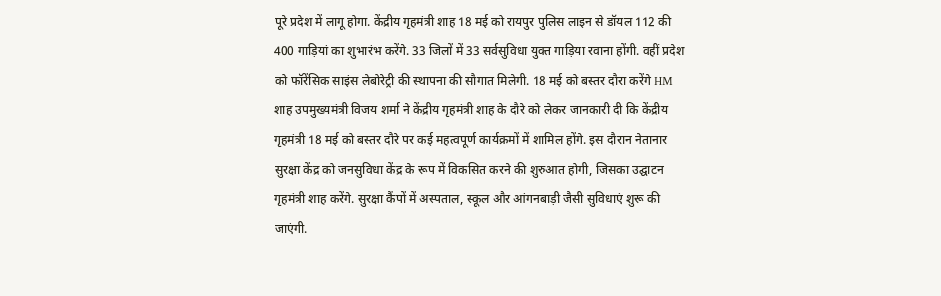पूरे प्रदेश में लागू होगा. केंद्रीय गृहमंत्री शाह 18 मई को रायपुर पुलिस लाइन से डॉयल 112 की 400 गाड़ियां का शुभारंभ करेंगे. 33 जिलों में 33 सर्वसुविधा युक्त गाड़िया रवाना होंगी. वहीं प्रदेश को फॉरेंसिक साइंस लेबोरेट्री की स्थापना की सौगात मिलेगी. 18 मई को बस्तर दौरा करेंगे HM शाह उपमुख्यमंत्री विजय शर्मा ने केंद्रीय गृहमंत्री शाह के दौरे को लेकर जानकारी दी कि केंद्रीय गृहमंत्री 18 मई को बस्तर दौरे पर कई महत्वपूर्ण कार्यक्रमों में शामिल होंगे. इस दौरान नेतानार सुरक्षा केंद्र को जनसुविधा केंद्र के रूप में विकसित करने की शुरुआत होगी, जिसका उद्घाटन गृहमंत्री शाह करेंगे. सुरक्षा कैंपों में अस्पताल, स्कूल और आंगनबाड़ी जैसी सुविधाएं शुरू की जाएंगी.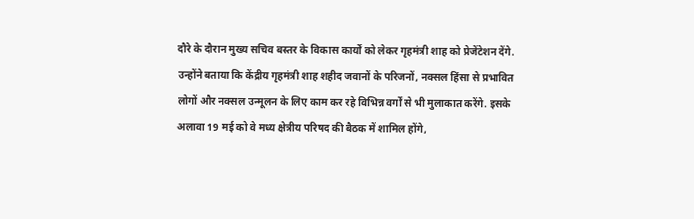दौरे के दौरान मुख्य सचिव बस्तर के विकास कार्यों को लेकर गृहमंत्री शाह को प्रेजेंटेशन देंगे. उन्होंने बताया कि केंद्रीय गृहमंत्री शाह शहीद जवानों के परिजनों, नक्सल हिंसा से प्रभावित लोगों और नक्सल उन्मूलन के लिए काम कर रहे विभिन्न वर्गों से भी मुलाकात करेंगे. इसके अलावा 19 मई को वे मध्य क्षेत्रीय परिषद की बैठक में शामिल होंगे,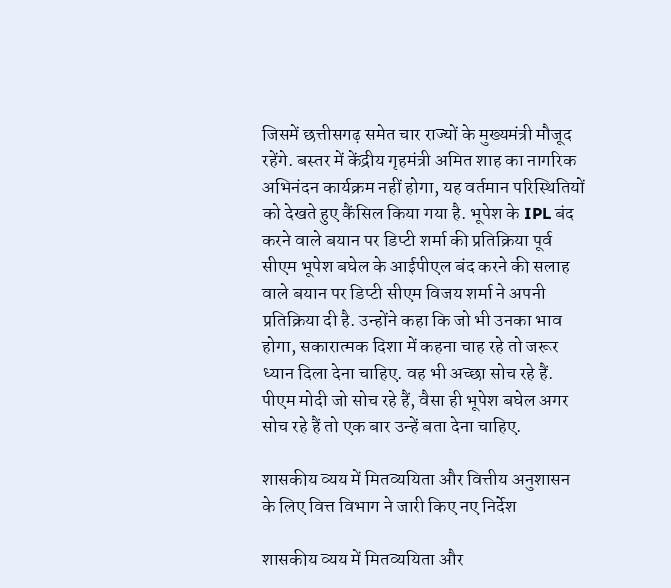जिसमें छत्तीसगढ़ समेत चार राज्यों के मुख्यमंत्री मौजूद रहेंगे. बस्तर में केंद्रीय गृहमंत्री अमित शाह का नागरिक अभिनंदन कार्यक्रम नहीं होगा, यह वर्तमान परिस्थितियों को देखते हुए कैंसिल किया गया है. भूपेश के IPL बंद करने वाले बयान पर डिप्टी शर्मा की प्रतिक्रिया पूर्व सीएम भूपेश बघेल के आईपीएल बंद करने की सलाह वाले बयान पर डिप्टी सीएम विजय शर्मा ने अपनी प्रतिक्रिया दी है. उन्होंने कहा कि जो भी उनका भाव होगा, सकारात्मक दिशा में कहना चाह रहे तो जरूर ध्यान दिला देना चाहिए. वह भी अच्छा सोच रहे हैं. पीएम मोदी जो सोच रहे हैं, वैसा ही भूपेश बघेल अगर सोच रहे हैं तो एक बार उन्हें बता देना चाहिए.

शासकीय व्यय में मितव्ययिता और वित्तीय अनुशासन के लिए वित्त विभाग ने जारी किए नए निर्देश

शासकीय व्यय में मितव्ययिता और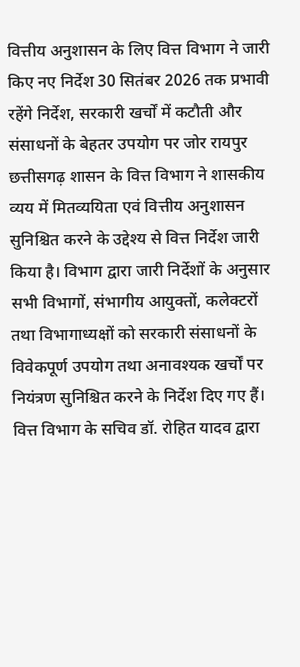वित्तीय अनुशासन के लिए वित्त विभाग ने जारी किए नए निर्देश 30 सितंबर 2026 तक प्रभावी रहेंगे निर्देश, सरकारी खर्चों में कटौती और संसाधनों के बेहतर उपयोग पर जोर रायपुर छत्तीसगढ़ शासन के वित्त विभाग ने शासकीय व्यय में मितव्ययिता एवं वित्तीय अनुशासन सुनिश्चित करने के उद्देश्य से वित्त निर्देश जारी किया है। विभाग द्वारा जारी निर्देशों के अनुसार सभी विभागों, संभागीय आयुक्तों, कलेक्टरों तथा विभागाध्यक्षों को सरकारी संसाधनों के विवेकपूर्ण उपयोग तथा अनावश्यक खर्चों पर नियंत्रण सुनिश्चित करने के निर्देश दिए गए हैं। वित्त विभाग के सचिव डॉ. रोहित यादव द्वारा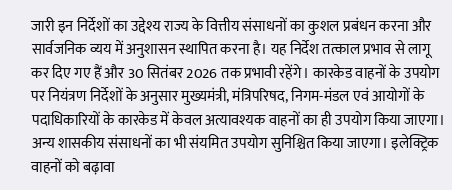जारी इन निर्देशों का उद्देश्य राज्य के वित्तीय संसाधनों का कुशल प्रबंधन करना और सार्वजनिक व्यय में अनुशासन स्थापित करना है। यह निर्देश तत्काल प्रभाव से लागू कर दिए गए हैं और 30 सितंबर 2026 तक प्रभावी रहेंगे। कारकेड वाहनों के उपयोग पर नियंत्रण निर्देशों के अनुसार मुख्यमंत्री, मंत्रिपरिषद, निगम-मंडल एवं आयोगों के पदाधिकारियों के कारकेड में केवल अत्यावश्यक वाहनों का ही उपयोग किया जाएगा। अन्य शासकीय संसाधनों का भी संयमित उपयोग सुनिश्चित किया जाएगा। इलेक्ट्रिक वाहनों को बढ़ावा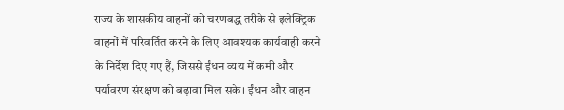राज्य के शासकीय वाहनों को चरणबद्ध तरीके से इलेक्ट्रिक वाहनों में परिवर्तित करने के लिए आवश्यक कार्यवाही करने के निर्देश दिए गए हैं, जिससे ईंधन व्यय में कमी और पर्यावरण संरक्षण को बढ़ावा मिल सके। ईंधन और वाहन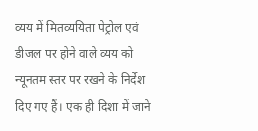व्यय में मितव्ययिता पेट्रोल एवं डीजल पर होने वाले व्यय को न्यूनतम स्तर पर रखने के निर्देश दिए गए हैं। एक ही दिशा में जाने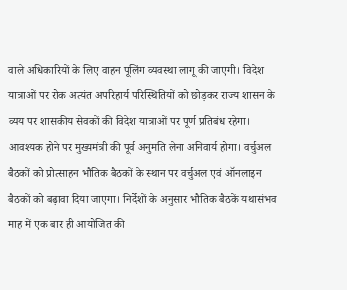वाले अधिकारियों के लिए वाहन पूलिंग व्यवस्था लागू की जाएगी। विदेश यात्राओं पर रोक अत्यंत अपरिहार्य परिस्थितियों को छोड़कर राज्य शासन के व्यय पर शासकीय सेवकों की विदेश यात्राओं पर पूर्ण प्रतिबंध रहेगा। आवश्यक होने पर मुख्यमंत्री की पूर्व अनुमति लेना अनिवार्य होगा। वर्चुअल बैठकों को प्रोत्साहन भौतिक बैठकों के स्थान पर वर्चुअल एवं ऑनलाइन बैठकों को बढ़ावा दिया जाएगा। निर्देशों के अनुसार भौतिक बैठकें यथासंभव माह में एक बार ही आयोजित की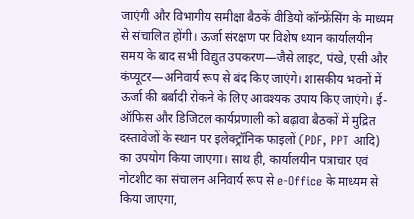जाएंगी और विभागीय समीक्षा बैठकें वीडियो कॉन्फ्रेंसिंग के माध्यम से संचालित होंगी। ऊर्जा संरक्षण पर विशेष ध्यान कार्यालयीन समय के बाद सभी विद्युत उपकरण—जैसे लाइट, पंखे, एसी और कंप्यूटर—अनिवार्य रूप से बंद किए जाएंगे। शासकीय भवनों में ऊर्जा की बर्बादी रोकने के लिए आवश्यक उपाय किए जाएंगे। ई-ऑफिस और डिजिटल कार्यप्रणाली को बढ़ावा बैठकों में मुद्रित दस्तावेजों के स्थान पर इलेक्ट्रॉनिक फाइलों (PDF, PPT आदि) का उपयोग किया जाएगा। साथ ही, कार्यालयीन पत्राचार एवं नोटशीट का संचालन अनिवार्य रूप से e-Office के माध्यम से किया जाएगा,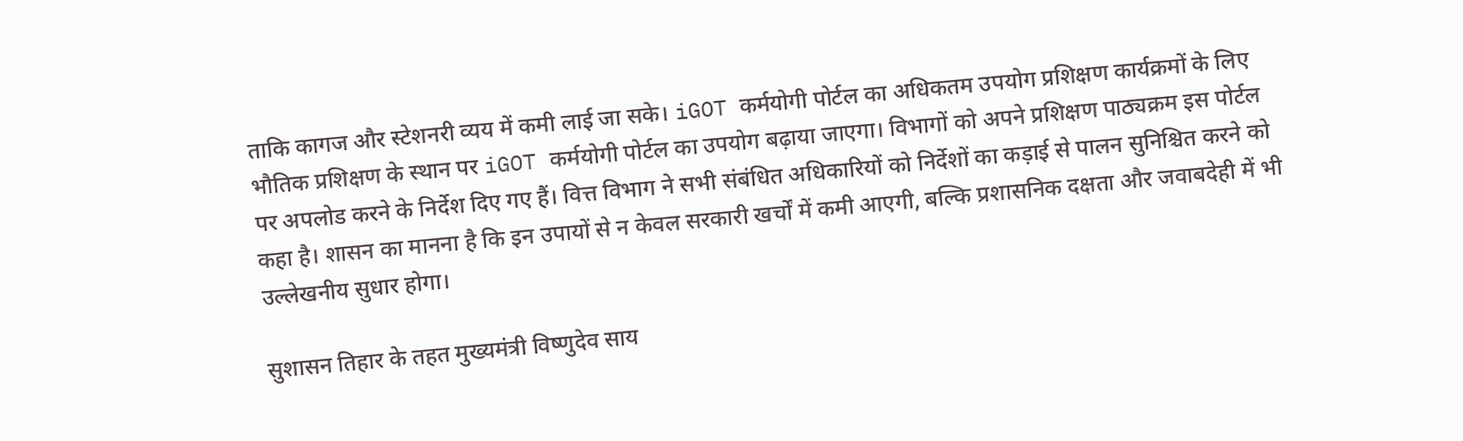ताकि कागज और स्टेशनरी व्यय में कमी लाई जा सके। iGOT कर्मयोगी पोर्टल का अधिकतम उपयोग प्रशिक्षण कार्यक्रमों के लिए भौतिक प्रशिक्षण के स्थान पर iGOT कर्मयोगी पोर्टल का उपयोग बढ़ाया जाएगा। विभागों को अपने प्रशिक्षण पाठ्यक्रम इस पोर्टल पर अपलोड करने के निर्देश दिए गए हैं। वित्त विभाग ने सभी संबंधित अधिकारियों को निर्देशों का कड़ाई से पालन सुनिश्चित करने को कहा है। शासन का मानना है कि इन उपायों से न केवल सरकारी खर्चों में कमी आएगी, बल्कि प्रशासनिक दक्षता और जवाबदेही में भी उल्लेखनीय सुधार होगा।

सुशासन तिहार के तहत मुख्यमंत्री विष्णुदेव साय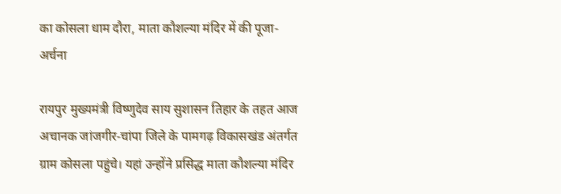का कोसला धाम दौरा, माता कौशल्या मंदिर में की पूजा-अर्चना

रायपुर मुख्यमंत्री विष्णुदेव साय सुशासन तिहार के तहत आज अचानक जांजगीर-चांपा जिले के पामगढ़ विकासखंड अंतर्गत ग्राम कोसला पहुंचे। यहां उन्होंने प्रसिद्ध माता कौशल्या मंदिर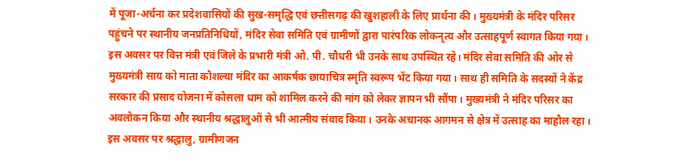में पूजा-अर्चना कर प्रदेशवासियों की सुख-समृद्धि एवं छत्तीसगढ़ की खुशहाली के लिए प्रार्थना की। मुख्यमंत्री के मंदिर परिसर पहुंचने पर स्थानीय जनप्रतिनिधियों, मंदिर सेवा समिति एवं ग्रामीणों द्वारा पारंपरिक लोकनृत्य और उत्साहपूर्ण स्वागत किया गया। इस अवसर पर वित्त मंत्री एवं जिले के प्रभारी मंत्री ओ. पी. चौधरी भी उनके साथ उपस्थित रहे। मंदिर सेवा समिति की ओर से मुख्यमंत्री साय को माता कौशल्या मंदिर का आकर्षक छायाचित्र स्मृति स्वरूप भेंट किया गया। साथ ही समिति के सदस्यों ने केंद्र सरकार की प्रसाद योजना में कोसला धाम को शामिल करने की मांग को लेकर ज्ञापन भी सौंपा। मुख्यमंत्री ने मंदिर परिसर का अवलोकन किया और स्थानीय श्रद्धालुओं से भी आत्मीय संवाद किया। उनके अचानक आगमन से क्षेत्र में उत्साह का माहौल रहा। इस अवसर पर श्रद्धालु, ग्रामीणजन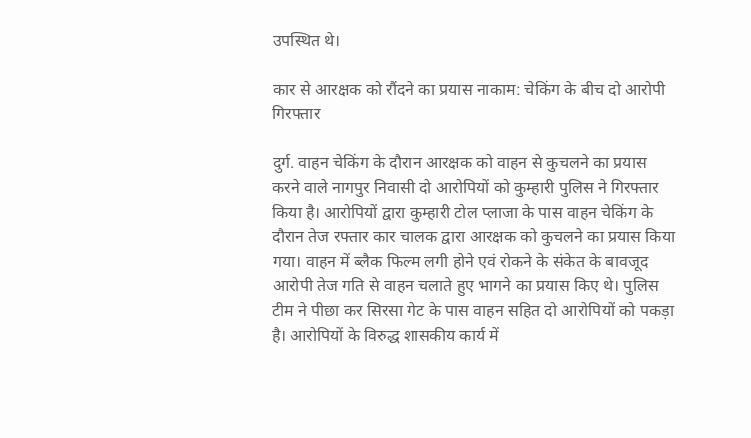उपस्थित थे।

कार से आरक्षक को रौंदने का प्रयास नाकाम: चेकिंग के बीच दो आरोपी गिरफ्तार

दुर्ग. वाहन चेकिंग के दौरान आरक्षक को वाहन से कुचलने का प्रयास करने वाले नागपुर निवासी दो आरोपियों को कुम्हारी पुलिस ने गिरफ्तार किया है। आरोपियों द्वारा कुम्हारी टोल प्लाजा के पास वाहन चेकिंग के दौरान तेज रफ्तार कार चालक द्वारा आरक्षक को कुचलने का प्रयास किया गया। वाहन में ब्लैक फिल्म लगी होने एवं रोकने के संकेत के बावजूद आरोपी तेज गति से वाहन चलाते हुए भागने का प्रयास किए थे। पुलिस टीम ने पीछा कर सिरसा गेट के पास वाहन सहित दो आरोपियों को पकड़ा है। आरोपियों के विरुद्ध शासकीय कार्य में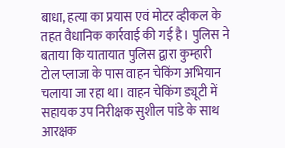बाधा, हत्या का प्रयास एवं मोटर व्हीकल के तहत वैधानिक कार्रवाई की गई है। पुलिस ने बताया कि यातायात पुलिस द्वारा कुम्हारी टोल प्लाजा के पास वाहन चेकिंग अभियान चलाया जा रहा था। वाहन चेकिंग ड्यूटी में सहायक उप निरीक्षक सुशील पांडे के साथ आरक्षक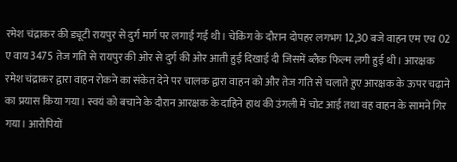रमेश चंद्राकर की ड्यूटी रायपुर से दुर्ग मार्ग पर लगाई गई थी। चेकिंग के दौरान दोपहर लगभग 12,30 बजे वाहन एम एच 02 ए वाय 3475 तेज गति से रायपुर की ओर से दुर्ग की ओर आती हुई दिखाई दी जिसमें ब्लैक फिल्म लगी हुई थी। आरक्षक रमेश चंद्राकर द्वारा वाहन रोकने का संकेत देने पर चालक द्वारा वाहन को और तेज गति से चलाते हुए आरक्षक के ऊपर चढ़ाने का प्रयास किया गया। स्वयं को बचाने के दौरान आरक्षक के दाहिने हाथ की उंगली में चोट आई तथा वह वाहन के सामने गिर गया। आरोपियों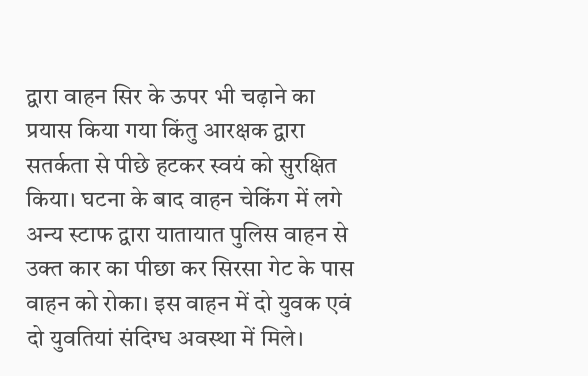द्वारा वाहन सिर के ऊपर भी चढ़ाने का प्रयास किया गया किंतु आरक्षक द्वारा सतर्कता से पीछे हटकर स्वयं को सुरक्षित किया। घटना के बाद वाहन चेकिंग में लगे अन्य स्टाफ द्वारा यातायात पुलिस वाहन से उक्त कार का पीछा कर सिरसा गेट के पास वाहन को रोका। इस वाहन में दो युवक एवं दो युवतियां संदिग्ध अवस्था में मिले।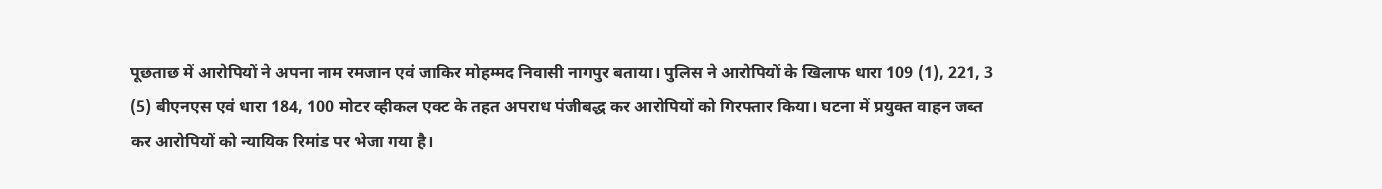पूछताछ में आरोपियों ने अपना नाम रमजान एवं जाकिर मोहम्मद निवासी नागपुर बताया। पुलिस ने आरोपियों के खिलाफ धारा 109 (1), 221, 3 (5) बीएनएस एवं धारा 184, 100 मोटर व्हीकल एक्ट के तहत अपराध पंजीबद्ध कर आरोपियों को गिरफ्तार किया। घटना में प्रयुक्त वाहन जब्त कर आरोपियों को न्यायिक रिमांड पर भेजा गया है।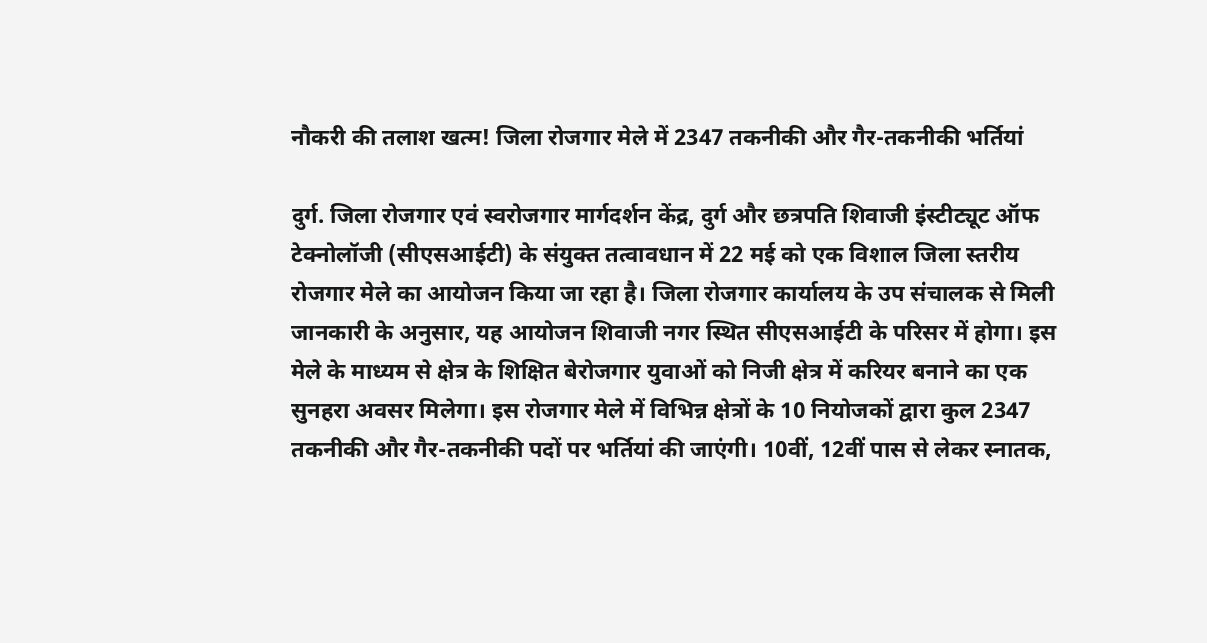नौकरी की तलाश खत्म! जिला रोजगार मेले में 2347 तकनीकी और गैर-तकनीकी भर्तियां

दुर्ग. जिला रोजगार एवं स्वरोजगार मार्गदर्शन केंद्र, दुर्ग और छत्रपति शिवाजी इंस्टीट्यूट ऑफ टेक्नोलॉजी (सीएसआईटी) के संयुक्त तत्वावधान में 22 मई को एक विशाल जिला स्तरीय रोजगार मेले का आयोजन किया जा रहा है। जिला रोजगार कार्यालय के उप संचालक से मिली जानकारी के अनुसार, यह आयोजन शिवाजी नगर स्थित सीएसआईटी के परिसर में होगा। इस मेले के माध्यम से क्षेत्र के शिक्षित बेरोजगार युवाओं को निजी क्षेत्र में करियर बनाने का एक सुनहरा अवसर मिलेगा। इस रोजगार मेले में विभिन्न क्षेत्रों के 10 नियोजकों द्वारा कुल 2347 तकनीकी और गैर-तकनीकी पदों पर भर्तियां की जाएंगी। 10वीं, 12वीं पास से लेकर स्नातक,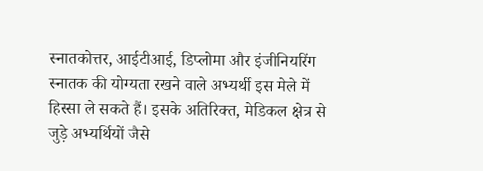स्नातकोत्तर, आईटीआई, डिप्लोमा और इंजीनियरिंग स्नातक की योग्यता रखने वाले अभ्यर्थी इस मेले में हिस्सा ले सकते हैं। इसके अतिरिक्त, मेडिकल क्षेत्र से जुड़े अभ्यर्थियों जैसे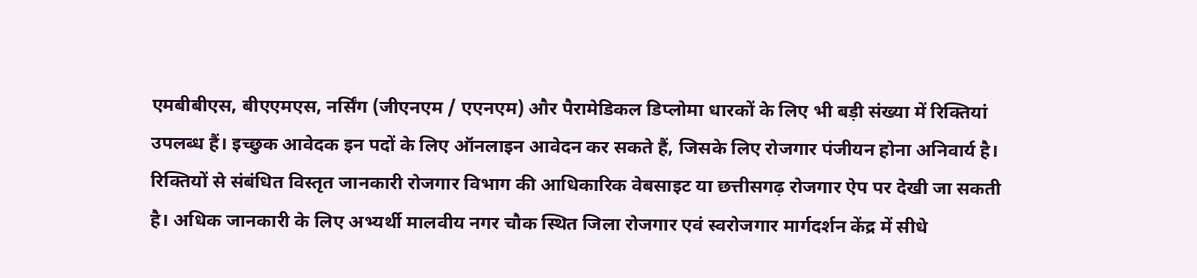एमबीबीएस, बीएएमएस, नर्सिंग (जीएनएम / एएनएम) और पैरामेडिकल डिप्लोमा धारकों के लिए भी बड़ी संख्या में रिक्तियां उपलब्ध हैं। इच्छुक आवेदक इन पदों के लिए ऑनलाइन आवेदन कर सकते हैं, जिसके लिए रोजगार पंजीयन होना अनिवार्य है। रिक्तियों से संबंधित विस्तृत जानकारी रोजगार विभाग की आधिकारिक वेबसाइट या छत्तीसगढ़ रोजगार ऐप पर देखी जा सकती है। अधिक जानकारी के लिए अभ्यर्थी मालवीय नगर चौक स्थित जिला रोजगार एवं स्वरोजगार मार्गदर्शन केंद्र में सीधे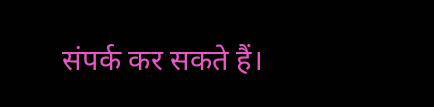संपर्क कर सकते हैं।